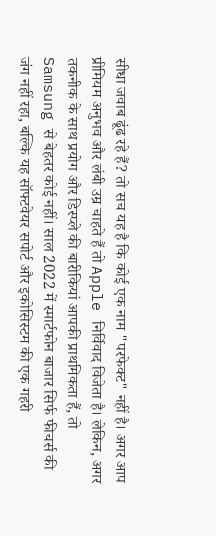सीधा जवाब ढूंढ रहे हैं? तो सच यह है कि कोई एक नाम "परफेक्ट" नहीं है। अगर आप प्रीमियम अनुभव और लंबी उम्र चाहते हैं तो Apple निर्विवाद विजेता है। लेकिन, अगर तकनीक के साथ प्रयोग और डिस्प्ले की बारीकियां आपकी प्राथमिकता हैं, तो Samsung से बेहतर कोई नहीं। साल 2022 में स्मार्टफोन बाजार सिर्फ फीचर्स की जंग नहीं रहा, बल्कि यह सॉफ्टवेयर सपोर्ट और इकोसिस्टम की एक गहरी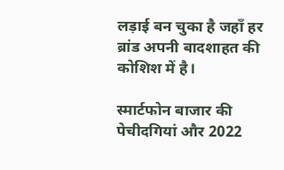लड़ाई बन चुका है जहाँ हर ब्रांड अपनी बादशाहत की कोशिश में है।

स्मार्टफोन बाजार की पेचीदगियां और 2022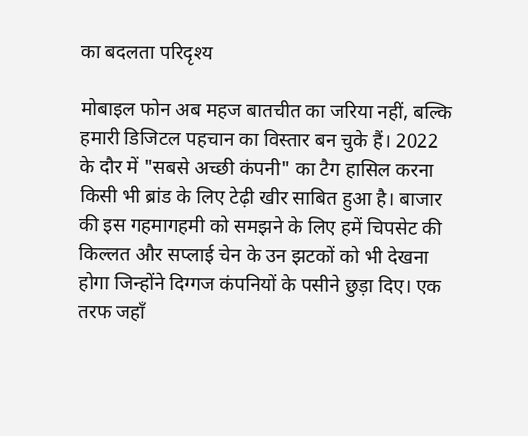का बदलता परिदृश्य

मोबाइल फोन अब महज बातचीत का जरिया नहीं, बल्कि हमारी डिजिटल पहचान का विस्तार बन चुके हैं। 2022 के दौर में "सबसे अच्छी कंपनी" का टैग हासिल करना किसी भी ब्रांड के लिए टेढ़ी खीर साबित हुआ है। बाजार की इस गहमागहमी को समझने के लिए हमें चिपसेट की किल्लत और सप्लाई चेन के उन झटकों को भी देखना होगा जिन्होंने दिग्गज कंपनियों के पसीने छुड़ा दिए। एक तरफ जहाँ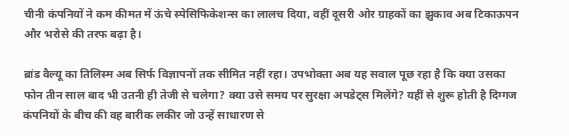चीनी कंपनियों ने कम कीमत में ऊंचे स्पेसिफिकेशन्स का लालच दिया, वहीं दूसरी ओर ग्राहकों का झुकाव अब टिकाऊपन और भरोसे की तरफ बढ़ा है।

ब्रांड वैल्यू का तिलिस्म अब सिर्फ विज्ञापनों तक सीमित नहीं रहा। उपभोक्ता अब यह सवाल पूछ रहा है कि क्या उसका फोन तीन साल बाद भी उतनी ही तेजी से चलेगा? क्या उसे समय पर सुरक्षा अपडेट्स मिलेंगे? यहीं से शुरू होती है दिग्गज कंपनियों के बीच की वह बारीक लकीर जो उन्हें साधारण से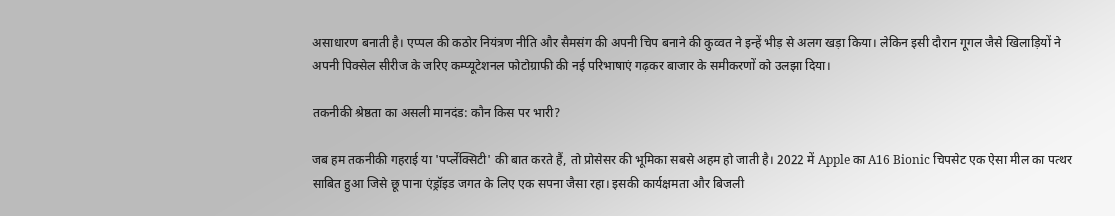असाधारण बनाती है। एप्पल की कठोर नियंत्रण नीति और सैमसंग की अपनी चिप बनाने की कुव्वत ने इन्हें भीड़ से अलग खड़ा किया। लेकिन इसी दौरान गूगल जैसे खिलाड़ियों ने अपनी पिक्सेल सीरीज के जरिए कम्प्यूटेशनल फोटोग्राफी की नई परिभाषाएं गढ़कर बाजार के समीकरणों को उलझा दिया।

तकनीकी श्रेष्ठता का असली मानदंड: कौन किस पर भारी?

जब हम तकनीकी गहराई या 'पर्प्लेक्सिटी' की बात करते हैं, तो प्रोसेसर की भूमिका सबसे अहम हो जाती है। 2022 में Apple का A16 Bionic चिपसेट एक ऐसा मील का पत्थर साबित हुआ जिसे छू पाना एंड्रॉइड जगत के लिए एक सपना जैसा रहा। इसकी कार्यक्षमता और बिजली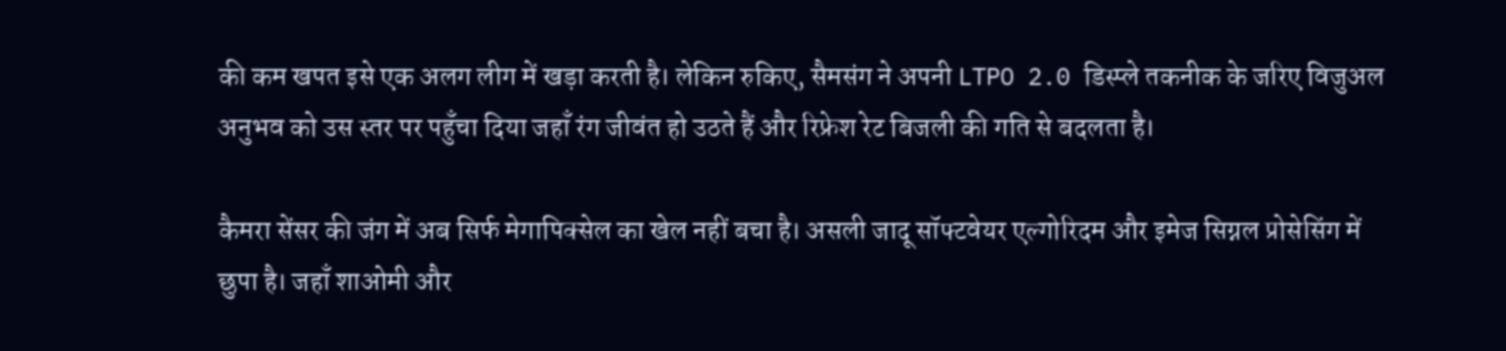की कम खपत इसे एक अलग लीग में खड़ा करती है। लेकिन रुकिए, सैमसंग ने अपनी LTPO 2.0 डिस्प्ले तकनीक के जरिए विजुअल अनुभव को उस स्तर पर पहुँचा दिया जहाँ रंग जीवंत हो उठते हैं और रिफ्रेश रेट बिजली की गति से बदलता है।

कैमरा सेंसर की जंग में अब सिर्फ मेगापिक्सेल का खेल नहीं बचा है। असली जादू सॉफ्टवेयर एल्गोरिदम और इमेज सिग्नल प्रोसेसिंग में छुपा है। जहाँ शाओमी और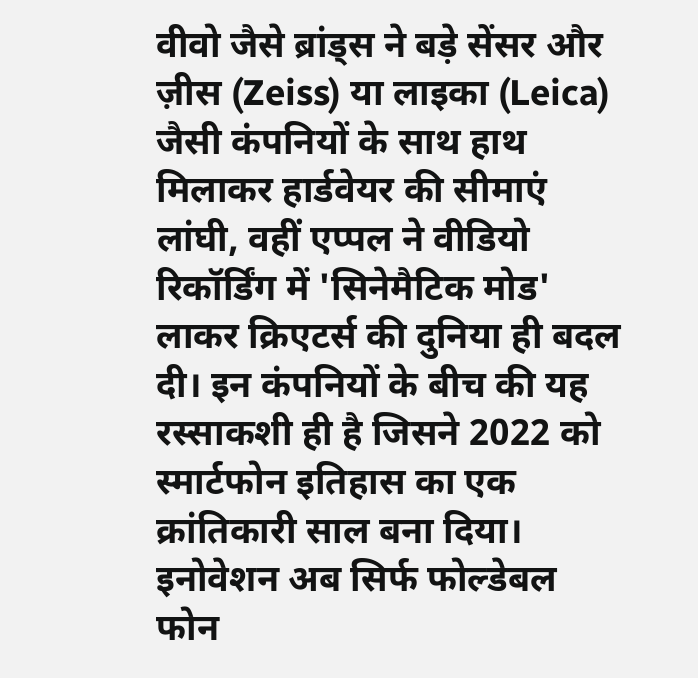वीवो जैसे ब्रांड्स ने बड़े सेंसर और ज़ीस (Zeiss) या लाइका (Leica) जैसी कंपनियों के साथ हाथ मिलाकर हार्डवेयर की सीमाएं लांघी, वहीं एप्पल ने वीडियो रिकॉर्डिंग में 'सिनेमैटिक मोड' लाकर क्रिएटर्स की दुनिया ही बदल दी। इन कंपनियों के बीच की यह रस्साकशी ही है जिसने 2022 को स्मार्टफोन इतिहास का एक क्रांतिकारी साल बना दिया। इनोवेशन अब सिर्फ फोल्डेबल फोन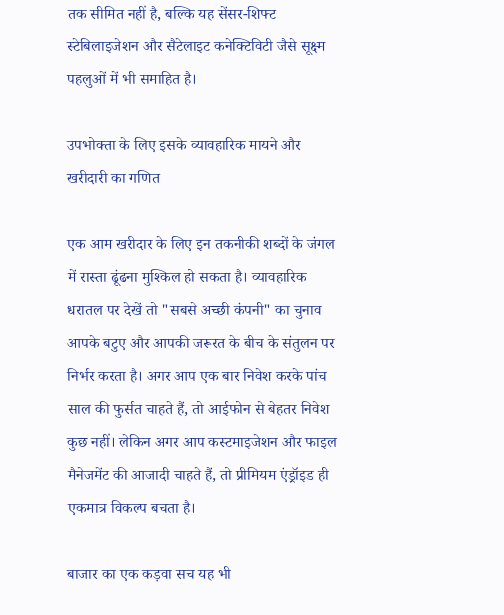तक सीमित नहीं है, बल्कि यह सेंसर-शिफ्ट स्टेबिलाइजेशन और सैटेलाइट कनेक्टिविटी जैसे सूक्ष्म पहलुओं में भी समाहित है।

उपभोक्ता के लिए इसके व्यावहारिक मायने और खरीदारी का गणित

एक आम खरीदार के लिए इन तकनीकी शब्दों के जंगल में रास्ता ढूंढना मुश्किल हो सकता है। व्यावहारिक धरातल पर देखें तो "सबसे अच्छी कंपनी" का चुनाव आपके बटुए और आपकी जरूरत के बीच के संतुलन पर निर्भर करता है। अगर आप एक बार निवेश करके पांच साल की फुर्सत चाहते हैं, तो आईफोन से बेहतर निवेश कुछ नहीं। लेकिन अगर आप कस्टमाइजेशन और फाइल मैनेजमेंट की आजादी चाहते हैं, तो प्रीमियम एंड्रॉइड ही एकमात्र विकल्प बचता है।

बाजार का एक कड़वा सच यह भी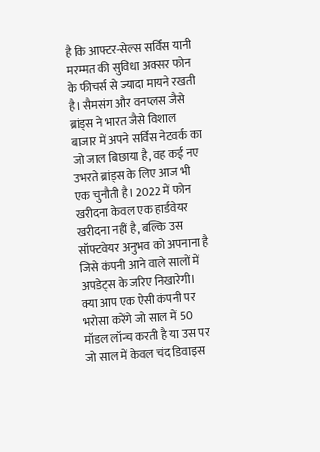है कि आफ्टर-सेल्स सर्विस यानी मरम्मत की सुविधा अक्सर फोन के फीचर्स से ज्यादा मायने रखती है। सैमसंग और वनप्लस जैसे ब्रांड्स ने भारत जैसे विशाल बाजार में अपने सर्विस नेटवर्क का जो जाल बिछाया है, वह कई नए उभरते ब्रांड्स के लिए आज भी एक चुनौती है। 2022 में फोन खरीदना केवल एक हार्डवेयर खरीदना नहीं है, बल्कि उस सॉफ्टवेयर अनुभव को अपनाना है जिसे कंपनी आने वाले सालों में अपडेट्स के जरिए निखारेगी। क्या आप एक ऐसी कंपनी पर भरोसा करेंगे जो साल में 50 मॉडल लॉन्च करती है या उस पर जो साल में केवल चंद डिवाइस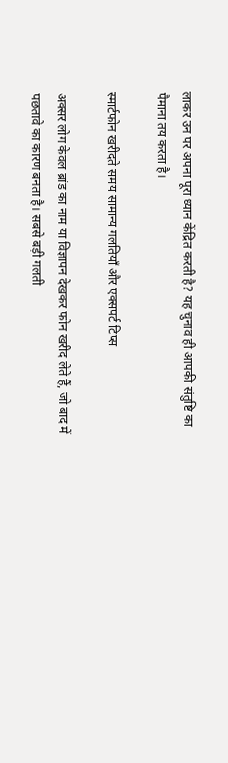लाकर उन पर अपना पूरा ध्यान केंद्रित करती है? यह चुनाव ही आपकी संतुष्टि का पैमाना तय करता है।

स्मार्टफोन खरीदते समय सामान्य गलतियाँ और एक्सपर्ट टिप्स

अक्सर लोग केवल ब्रांड का नाम या विज्ञापन देखकर फोन खरीद लेते हैं, जो बाद में पछतावे का कारण बनता है। सबसे बड़ी गलती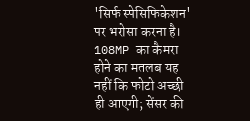'सिर्फ स्पेसिफिकेशन' पर भरोसा करना है। 108MP का कैमरा होने का मतलब यह नहीं कि फोटो अच्छी ही आएगी; सेंसर की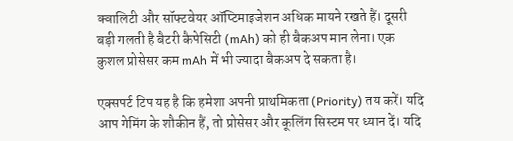क्वालिटी और सॉफ्टवेयर ऑप्टिमाइजेशन अधिक मायने रखते हैं। दूसरी बड़ी गलती है बैटरी कैपेसिटी (mAh) को ही बैकअप मान लेना। एक कुशल प्रोसेसर कम mAh में भी ज्यादा बैकअप दे सकता है।

एक्सपर्ट टिप यह है कि हमेशा अपनी प्राथमिकता (Priority) तय करें। यदि आप गेमिंग के शौकीन हैं, तो प्रोसेसर और कूलिंग सिस्टम पर ध्यान दें। यदि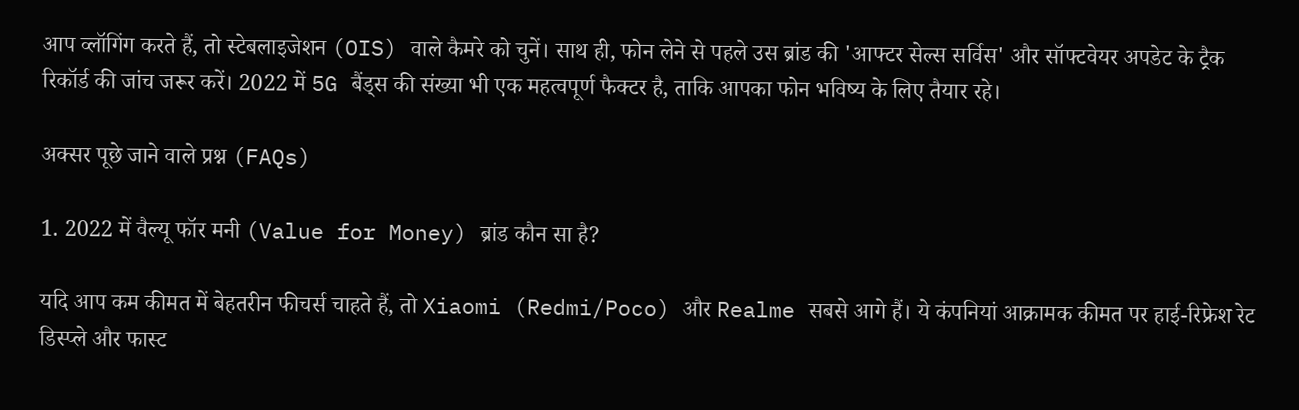आप व्लॉगिंग करते हैं, तो स्टेबलाइजेशन (OIS) वाले कैमरे को चुनें। साथ ही, फोन लेने से पहले उस ब्रांड की 'आफ्टर सेल्स सर्विस' और सॉफ्टवेयर अपडेट के ट्रैक रिकॉर्ड की जांच जरूर करें। 2022 में 5G बैंड्स की संख्या भी एक महत्वपूर्ण फैक्टर है, ताकि आपका फोन भविष्य के लिए तैयार रहे।

अक्सर पूछे जाने वाले प्रश्न (FAQs)

1. 2022 में वैल्यू फॉर मनी (Value for Money) ब्रांड कौन सा है?

यदि आप कम कीमत में बेहतरीन फीचर्स चाहते हैं, तो Xiaomi (Redmi/Poco) और Realme सबसे आगे हैं। ये कंपनियां आक्रामक कीमत पर हाई-रिफ्रेश रेट डिस्प्ले और फास्ट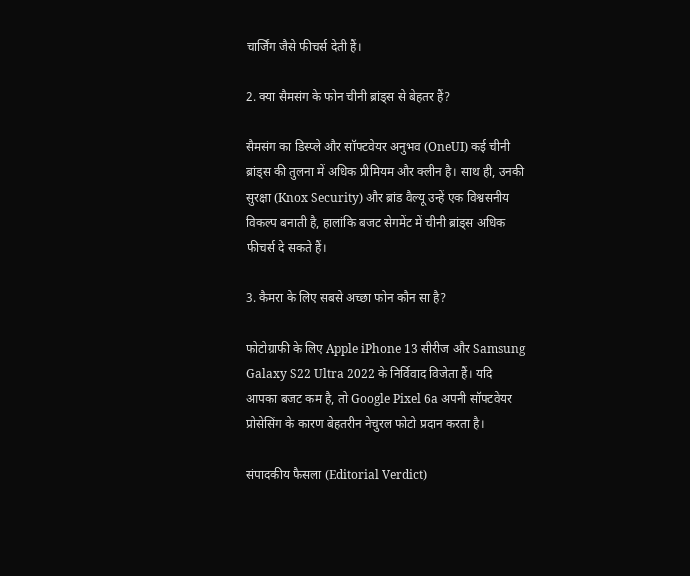चार्जिंग जैसे फीचर्स देती हैं।

2. क्या सैमसंग के फोन चीनी ब्रांड्स से बेहतर हैं?

सैमसंग का डिस्प्ले और सॉफ्टवेयर अनुभव (OneUI) कई चीनी ब्रांड्स की तुलना में अधिक प्रीमियम और क्लीन है। साथ ही, उनकी सुरक्षा (Knox Security) और ब्रांड वैल्यू उन्हें एक विश्वसनीय विकल्प बनाती है, हालांकि बजट सेगमेंट में चीनी ब्रांड्स अधिक फीचर्स दे सकते हैं।

3. कैमरा के लिए सबसे अच्छा फोन कौन सा है?

फोटोग्राफी के लिए Apple iPhone 13 सीरीज और Samsung Galaxy S22 Ultra 2022 के निर्विवाद विजेता हैं। यदि आपका बजट कम है, तो Google Pixel 6a अपनी सॉफ्टवेयर प्रोसेसिंग के कारण बेहतरीन नेचुरल फोटो प्रदान करता है।

संपादकीय फैसला (Editorial Verdict)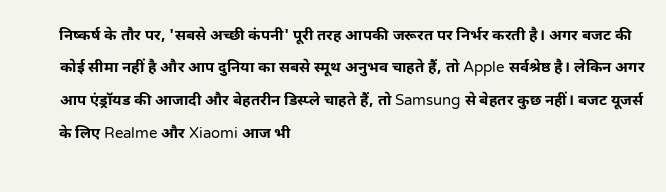निष्कर्ष के तौर पर, 'सबसे अच्छी कंपनी' पूरी तरह आपकी जरूरत पर निर्भर करती है। अगर बजट की कोई सीमा नहीं है और आप दुनिया का सबसे स्मूथ अनुभव चाहते हैं, तो Apple सर्वश्रेष्ठ है। लेकिन अगर आप एंड्रॉयड की आजादी और बेहतरीन डिस्प्ले चाहते हैं, तो Samsung से बेहतर कुछ नहीं। बजट यूजर्स के लिए Realme और Xiaomi आज भी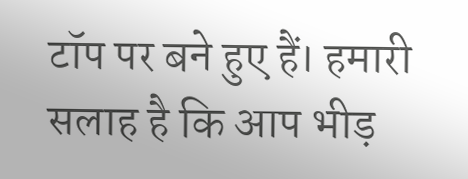टॉप पर बने हुए हैं। हमारी सलाह है कि आप भीड़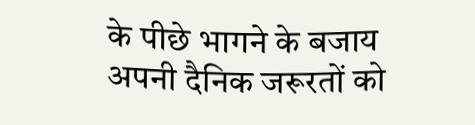के पीछे भागने के बजाय अपनी दैनिक जरूरतों को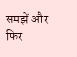समझें और फिर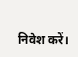निवेश करें।